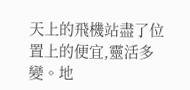天上的飛機站盡了位置上的便宜,靈活多變。地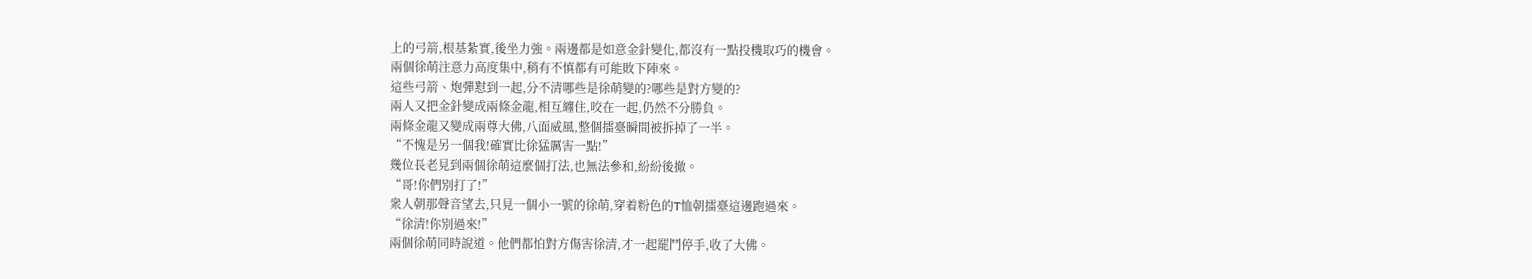上的弓箭,根基紮實,後坐力強。兩邊都是如意金針變化,都沒有一點投機取巧的機會。
兩個徐萌注意力高度集中,稍有不慎都有可能敗下陣來。
這些弓箭、炮彈懟到一起,分不清哪些是徐萌變的?哪些是對方變的?
兩人又把金針變成兩條金龍,相互纏住,咬在一起,仍然不分勝負。
兩條金龍又變成兩尊大佛,八面威風,整個擂臺瞬間被拆掉了一半。
“不愧是另一個我!確實比徐猛厲害一點!”
幾位長老見到兩個徐萌這麼個打法,也無法參和,紛紛後撤。
“哥!你們別打了!”
衆人朝那聲音望去,只見一個小一號的徐萌,穿着粉色的T恤朝擂臺這邊跑過來。
“徐清!你別過來!”
兩個徐萌同時說道。他們都怕對方傷害徐清,才一起罷鬥停手,收了大佛。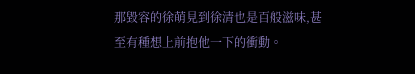那毀容的徐萌見到徐清也是百般滋味,甚至有種想上前抱他一下的衝動。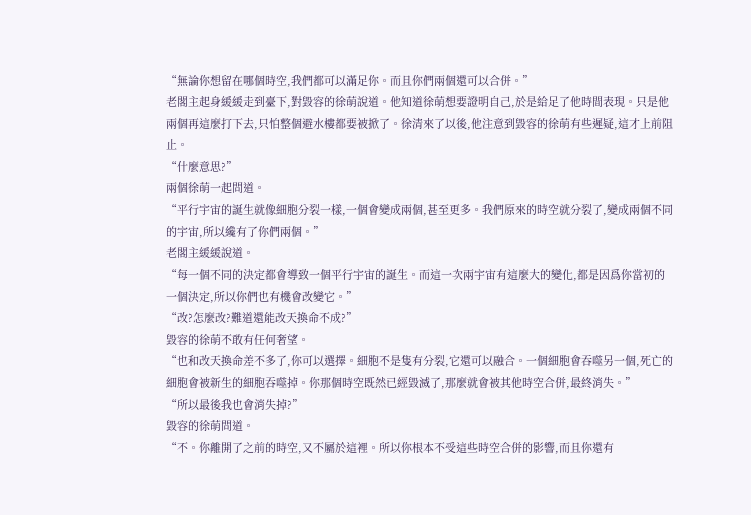“無論你想留在哪個時空,我們都可以滿足你。而且你們兩個還可以合併。”
老閣主起身緩緩走到臺下,對毀容的徐萌說道。他知道徐萌想要證明自己,於是給足了他時間表現。只是他兩個再這麼打下去,只怕整個避水樓都要被掀了。徐清來了以後,他注意到毀容的徐萌有些遲疑,這才上前阻止。
“什麼意思?”
兩個徐萌一起問道。
“平行宇宙的誕生就像細胞分裂一樣,一個會變成兩個,甚至更多。我們原來的時空就分裂了,變成兩個不同的宇宙,所以纔有了你們兩個。”
老閣主緩緩說道。
“每一個不同的決定都會導致一個平行宇宙的誕生。而這一次兩宇宙有這麼大的變化,都是因爲你當初的一個決定,所以你們也有機會改變它。”
“改?怎麼改?難道還能改天換命不成?”
毀容的徐萌不敢有任何奢望。
“也和改天換命差不多了,你可以選擇。細胞不是隻有分裂,它還可以融合。一個細胞會吞噬另一個,死亡的細胞會被新生的細胞吞噬掉。你那個時空既然已經毀滅了,那麼就會被其他時空合併,最終消失。”
“所以最後我也會消失掉?”
毀容的徐萌問道。
“不。你離開了之前的時空,又不屬於這裡。所以你根本不受這些時空合併的影響,而且你還有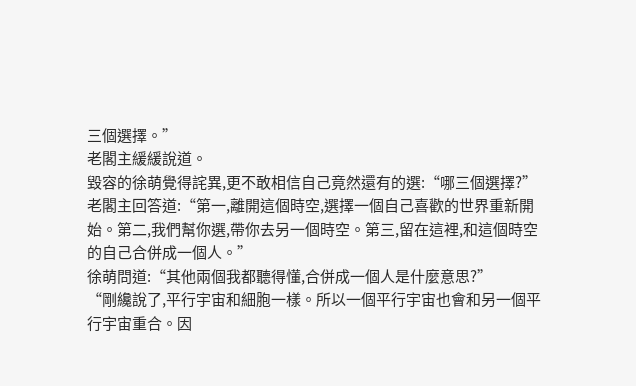三個選擇。”
老閣主緩緩說道。
毀容的徐萌覺得詫異,更不敢相信自己竟然還有的選:“哪三個選擇?”
老閣主回答道:“第一,離開這個時空,選擇一個自己喜歡的世界重新開始。第二,我們幫你選,帶你去另一個時空。第三,留在這裡,和這個時空的自己合併成一個人。”
徐萌問道:“其他兩個我都聽得懂,合併成一個人是什麼意思?”
“剛纔說了,平行宇宙和細胞一樣。所以一個平行宇宙也會和另一個平行宇宙重合。因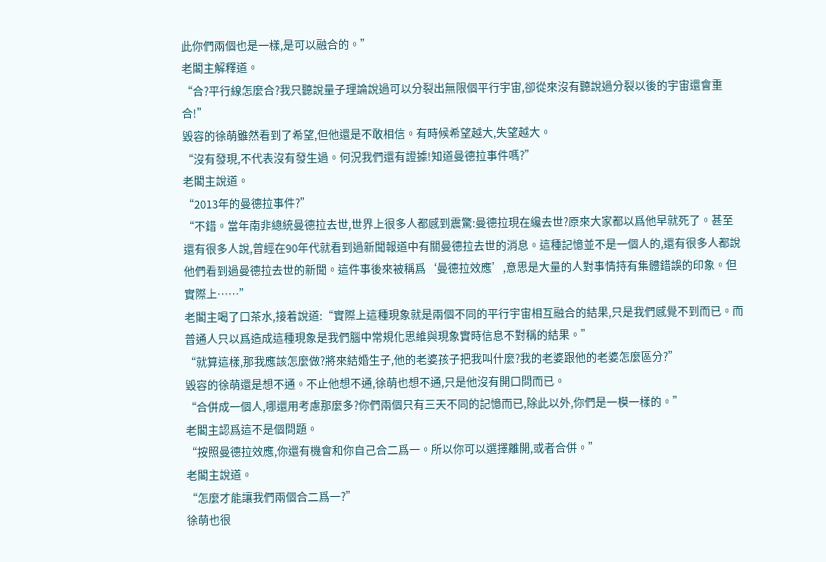此你們兩個也是一樣,是可以融合的。”
老閣主解釋道。
“合?平行線怎麼合?我只聽說量子理論說過可以分裂出無限個平行宇宙,卻從來沒有聽說過分裂以後的宇宙還會重合!”
毀容的徐萌雖然看到了希望,但他還是不敢相信。有時候希望越大,失望越大。
“沒有發現,不代表沒有發生過。何況我們還有證據!知道曼德拉事件嗎?”
老閣主說道。
“2013年的曼德拉事件?”
“不錯。當年南非總統曼德拉去世,世界上很多人都感到震驚:曼德拉現在纔去世?原來大家都以爲他早就死了。甚至還有很多人說,曾經在90年代就看到過新聞報道中有關曼德拉去世的消息。這種記憶並不是一個人的,還有很多人都說他們看到過曼德拉去世的新聞。這件事後來被稱爲‘曼德拉效應’,意思是大量的人對事情持有集體錯誤的印象。但實際上……”
老閣主喝了口茶水,接着說道:“實際上這種現象就是兩個不同的平行宇宙相互融合的結果,只是我們感覺不到而已。而普通人只以爲造成這種現象是我們腦中常規化思維與現象實時信息不對稱的結果。”
“就算這樣,那我應該怎麼做?將來結婚生子,他的老婆孩子把我叫什麼?我的老婆跟他的老婆怎麼區分?”
毀容的徐萌還是想不通。不止他想不通,徐萌也想不通,只是他沒有開口問而已。
“合併成一個人,哪還用考慮那麼多?你們兩個只有三天不同的記憶而已,除此以外,你們是一模一樣的。”
老閣主認爲這不是個問題。
“按照曼德拉效應,你還有機會和你自己合二爲一。所以你可以選擇離開,或者合併。”
老閣主說道。
“怎麼才能讓我們兩個合二爲一?”
徐萌也很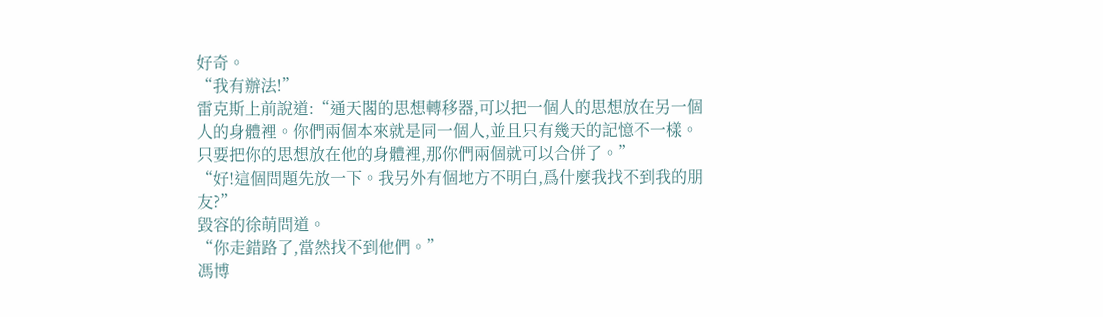好奇。
“我有辦法!”
雷克斯上前說道:“通天閣的思想轉移器,可以把一個人的思想放在另一個人的身體裡。你們兩個本來就是同一個人,並且只有幾天的記憶不一樣。只要把你的思想放在他的身體裡,那你們兩個就可以合併了。”
“好!這個問題先放一下。我另外有個地方不明白,爲什麼我找不到我的朋友?”
毀容的徐萌問道。
“你走錯路了,當然找不到他們。”
馮博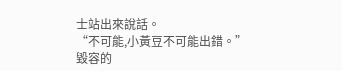士站出來說話。
“不可能,小黃豆不可能出錯。”
毀容的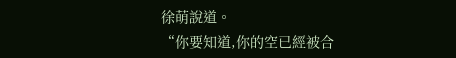徐萌說道。
“你要知道,你的空已經被合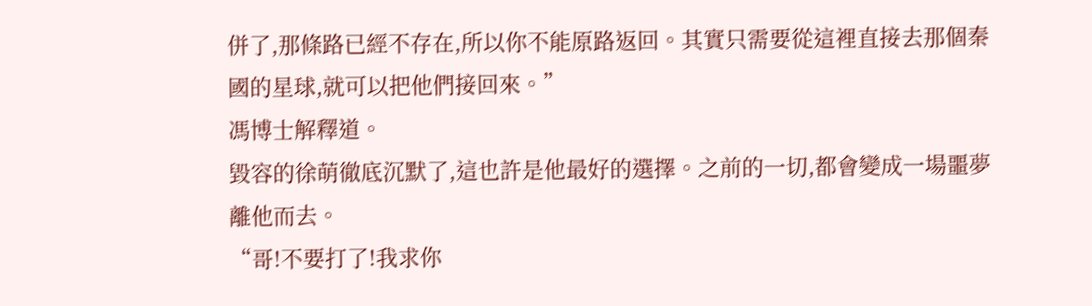併了,那條路已經不存在,所以你不能原路返回。其實只需要從這裡直接去那個秦國的星球,就可以把他們接回來。”
馮博士解釋道。
毀容的徐萌徹底沉默了,這也許是他最好的選擇。之前的一切,都會變成一場噩夢離他而去。
“哥!不要打了!我求你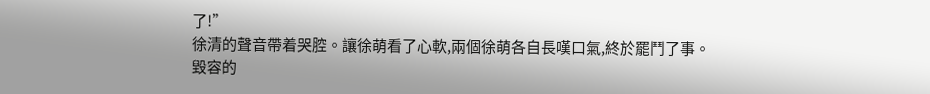了!”
徐清的聲音帶着哭腔。讓徐萌看了心軟,兩個徐萌各自長嘆口氣,終於罷鬥了事。
毀容的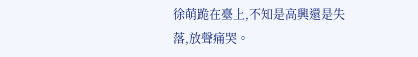徐萌跪在臺上,不知是高興還是失落,放聲痛哭。